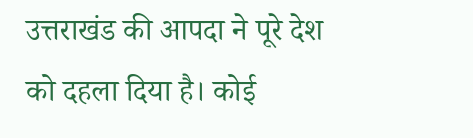उत्तराखंड की आपदा ने पूरे देश को दहला दिया है। कोई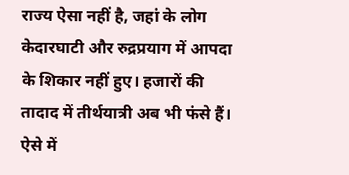राज्य ऐसा नहीं है, जहां के लोग केदारघाटी और रुद्रप्रयाग में आपदा के शिकार नहीं हुए। हजारों की तादाद में तीर्थयात्री अब भी फंसे हैं।
ऐसे में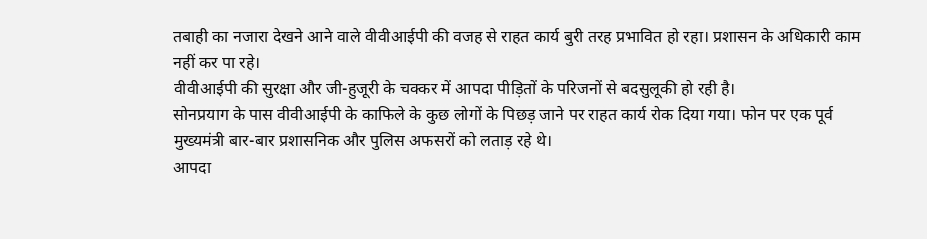तबाही का नजारा देखने आने वाले वीवीआईपी की वजह से राहत कार्य बुरी तरह प्रभावित हो रहा। प्रशासन के अधिकारी काम नहीं कर पा रहे।
वीवीआईपी की सुरक्षा और जी-हुजूरी के चक्कर में आपदा पीड़ितों के परिजनों से बदसुलूकी हो रही है।
सोनप्रयाग के पास वीवीआईपी के काफिले के कुछ लोगों के पिछड़ जाने पर राहत कार्य रोक दिया गया। फोन पर एक पूर्व मुख्यमंत्री बार-बार प्रशासनिक और पुलिस अफसरों को लताड़ रहे थे।
आपदा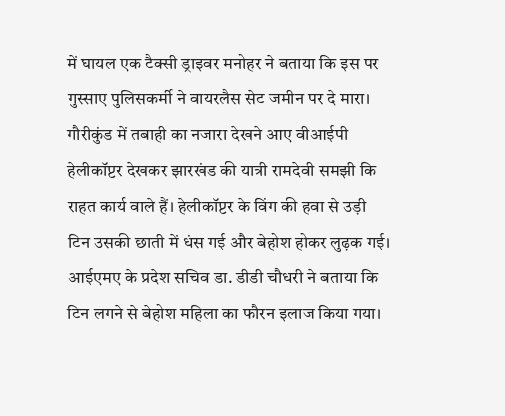में घायल एक टैक्सी ड्राइवर मनोहर ने बताया कि इस पर गुस्साए पुलिसकर्मी ने वायरलैस सेट जमीन पर दे मारा।
गौरीकुंड में तबाही का नजारा देखने आए वीआईपी हेलीकॉप्टर देखकर झारखंड की यात्री रामदेवी समझी कि राहत कार्य वाले हैं। हेलीकॉप्टर के विंग की हवा से उड़ी टिन उसकी छाती में धंस गई और बेहोश होकर लुढ़क गई।
आईएमए के प्रदेश सचिव डा. डीडी चौधरी ने बताया कि टिन लगने से बेहोश महिला का फौरन इलाज किया गया।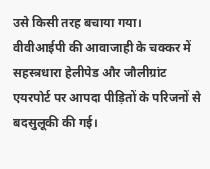उसे किसी तरह बचाया गया।
वीवीआईपी की आवाजाही के चक्कर में सहस्त्रधारा हेलीपेड और जौलीग्रांट एयरपोर्ट पर आपदा पीड़ितों के परिजनों से बदसुलूकी की गई।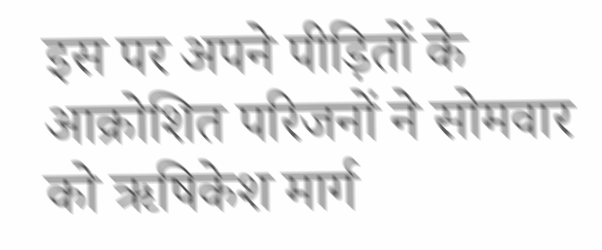इस पर अपने पीड़ितों के आक्रोशित परिजनों ने सोमवार को ऋषिकेश मार्ग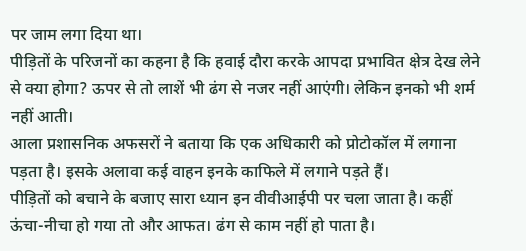पर जाम लगा दिया था।
पीड़ितों के परिजनों का कहना है कि हवाई दौरा करके आपदा प्रभावित क्षेत्र देख लेने से क्या होगा? ऊपर से तो लाशें भी ढंग से नजर नहीं आएंगी। लेकिन इनको भी शर्म नहीं आती।
आला प्रशासनिक अफसरों ने बताया कि एक अधिकारी को प्रोटोकॉल में लगाना पड़ता है। इसके अलावा कई वाहन इनके काफिले में लगाने पड़ते हैं।
पीड़ितों को बचाने के बजाए सारा ध्यान इन वीवीआईपी पर चला जाता है। कहीं ऊंचा-नीचा हो गया तो और आफत। ढंग से काम नहीं हो पाता है।